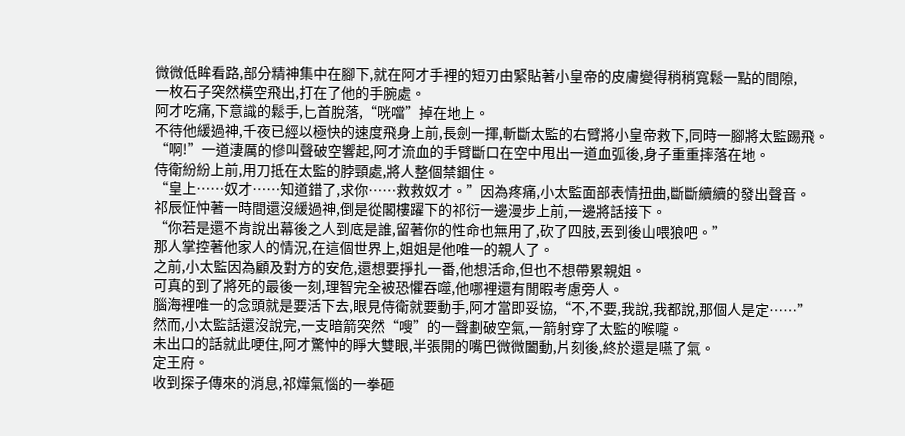微微低眸看路,部分精神集中在腳下,就在阿才手裡的短刃由緊貼著小皇帝的皮膚變得稍稍寬鬆一點的間隙,
一枚石子突然橫空飛出,打在了他的手腕處。
阿才吃痛,下意識的鬆手,匕首脫落,“咣噹”掉在地上。
不待他緩過神,千夜已經以極快的速度飛身上前,長劍一揮,斬斷太監的右臂將小皇帝救下,同時一腳將太監踢飛。
“啊!”一道淒厲的慘叫聲破空響起,阿才流血的手臂斷口在空中甩出一道血弧後,身子重重摔落在地。
侍衛紛紛上前,用刀抵在太監的脖頸處,將人整個禁錮住。
“皇上……奴才……知道錯了,求你……救救奴才。”因為疼痛,小太監面部表情扭曲,斷斷續續的發出聲音。
祁辰怔忡著一時間還沒緩過神,倒是從閣樓躍下的祁衍一邊漫步上前,一邊將話接下。
“你若是還不肯說出幕後之人到底是誰,留著你的性命也無用了,砍了四肢,丟到後山喂狼吧。”
那人掌控著他家人的情況,在這個世界上,姐姐是他唯一的親人了。
之前,小太監因為顧及對方的安危,還想要掙扎一番,他想活命,但也不想帶累親姐。
可真的到了將死的最後一刻,理智完全被恐懼吞噬,他哪裡還有閒暇考慮旁人。
腦海裡唯一的念頭就是要活下去,眼見侍衛就要動手,阿才當即妥協,“不,不要,我說,我都說,那個人是定……”
然而,小太監話還沒說完,一支暗箭突然“嗖”的一聲劃破空氣,一箭射穿了太監的喉嚨。
未出口的話就此哽住,阿才驚忡的睜大雙眼,半張開的嘴巴微微闔動,片刻後,終於還是嚥了氣。
定王府。
收到探子傳來的消息,祁燁氣惱的一拳砸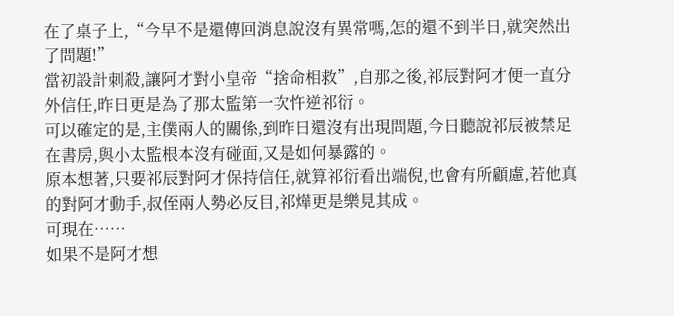在了桌子上,“今早不是還傳回消息說沒有異常嗎,怎的還不到半日,就突然出了問題!”
當初設計刺殺,讓阿才對小皇帝“捨命相救”,自那之後,祁辰對阿才便一直分外信任,昨日更是為了那太監第一次忤逆祁衍。
可以確定的是,主僕兩人的關係,到昨日還沒有出現問題,今日聽說祁辰被禁足在書房,與小太監根本沒有碰面,又是如何暴露的。
原本想著,只要祁辰對阿才保持信任,就算祁衍看出端倪,也會有所顧慮,若他真的對阿才動手,叔侄兩人勢必反目,祁燁更是樂見其成。
可現在……
如果不是阿才想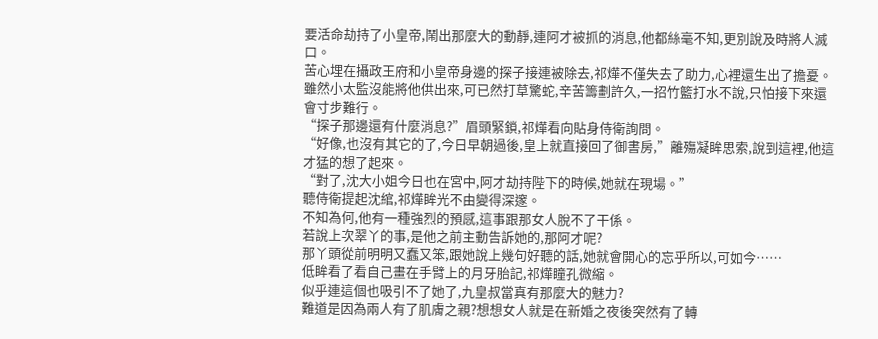要活命劫持了小皇帝,鬧出那麼大的動靜,連阿才被抓的消息,他都絲毫不知,更別說及時將人滅口。
苦心埋在攝政王府和小皇帝身邊的探子接連被除去,祁燁不僅失去了助力,心裡還生出了擔憂。
雖然小太監沒能將他供出來,可已然打草驚蛇,辛苦籌劃許久,一招竹籃打水不說,只怕接下來還會寸步難行。
“探子那邊還有什麼消息?”眉頭緊鎖,祁燁看向貼身侍衛詢問。
“好像,也沒有其它的了,今日早朝過後,皇上就直接回了御書房,”離殤凝眸思索,說到這裡,他這才猛的想了起來。
“對了,沈大小姐今日也在宮中,阿才劫持陛下的時候,她就在現場。”
聽侍衛提起沈綰,祁燁眸光不由變得深邃。
不知為何,他有一種強烈的預感,這事跟那女人脫不了干係。
若說上次翠丫的事,是他之前主動告訴她的,那阿才呢?
那丫頭從前明明又蠢又笨,跟她說上幾句好聽的話,她就會開心的忘乎所以,可如今……
低眸看了看自己畫在手臂上的月牙胎記,祁燁瞳孔微縮。
似乎連這個也吸引不了她了,九皇叔當真有那麼大的魅力?
難道是因為兩人有了肌膚之親?想想女人就是在新婚之夜後突然有了轉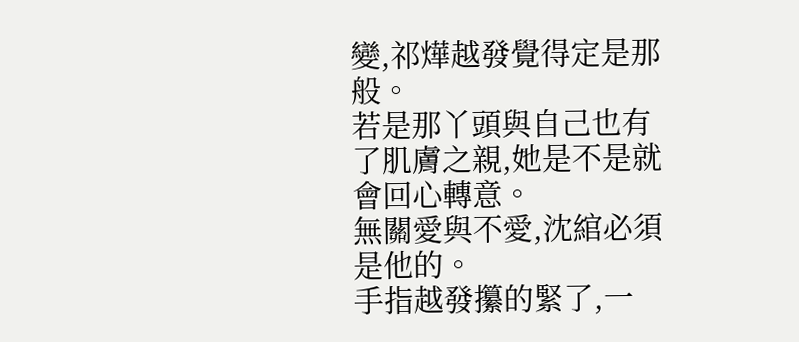變,祁燁越發覺得定是那般。
若是那丫頭與自己也有了肌膚之親,她是不是就會回心轉意。
無關愛與不愛,沈綰必須是他的。
手指越發攥的緊了,一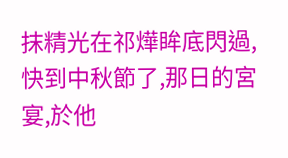抹精光在祁燁眸底閃過,快到中秋節了,那日的宮宴,於他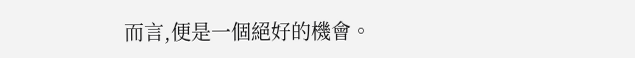而言,便是一個絕好的機會。